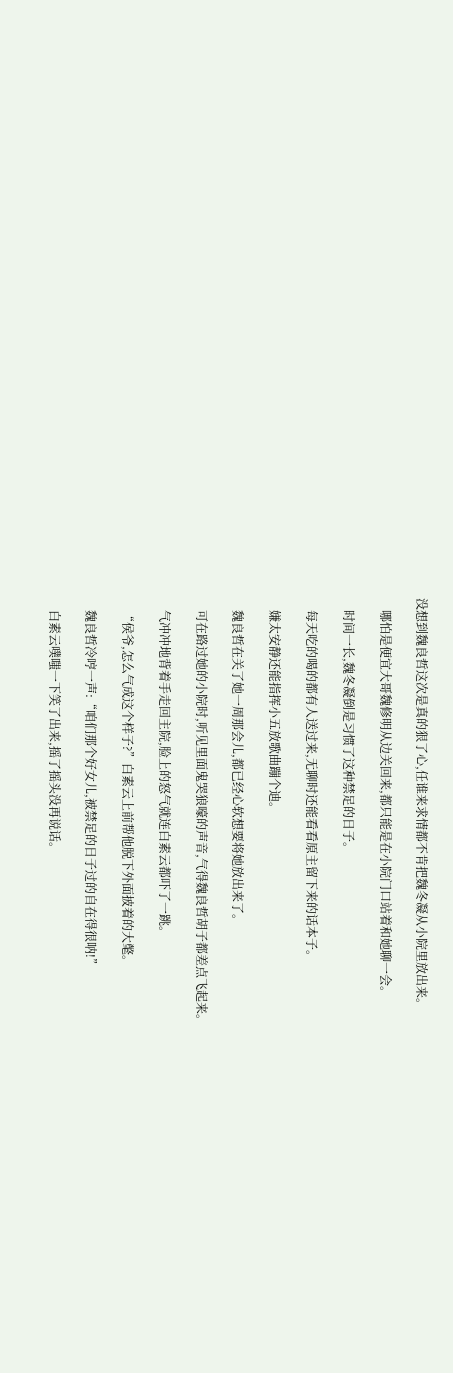没想到魏良哲这次是真的狠了心,任谁来求情都不肯把魏冬凝从小院里放出来。

    哪怕是便宜大哥魏修明从边关回来,都只能是在小院门口站着和她聊一会。

    时间一长,魏冬凝倒是习惯了这种禁足的日子。

    每天吃的喝的都有人送过来,无聊时还能看看原主留下来的话本子。

    嫌太安静还能指挥小五放歌曲蹦个迪。

    魏良哲在关了她一周那会儿,都已经心软想要将她放出来了。

    可在路过她的小院时,听见里面鬼哭狼嚎的声音,气得魏良哲胡子都差点飞起来。

    气冲冲地背着手走回主院,脸上的怒气就连白素云都吓了一跳。

    “侯爷,怎么气成这个样子?”白素云上前帮他脱下外面披着的大氅。

    魏良哲冷哼一声:“咱们那个好女儿,被禁足的日子过的自在得很呐!”

    白素云噗嗤一下笑了出来,摇了摇头没再说话。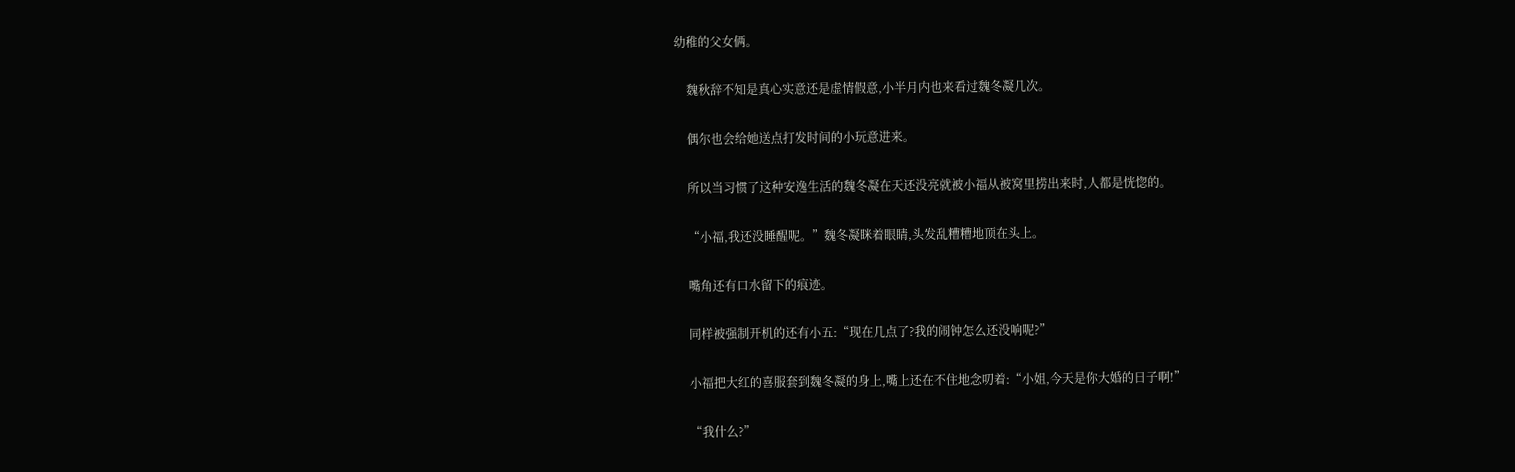幼稚的父女俩。

    魏秋辞不知是真心实意还是虚情假意,小半月内也来看过魏冬凝几次。

    偶尔也会给她送点打发时间的小玩意进来。

    所以当习惯了这种安逸生活的魏冬凝在天还没亮就被小福从被窝里捞出来时,人都是恍惚的。

    “小福,我还没睡醒呢。”魏冬凝眯着眼睛,头发乱糟糟地顶在头上。

    嘴角还有口水留下的痕迹。

    同样被强制开机的还有小五:“现在几点了?我的闹钟怎么还没响呢?”

    小福把大红的喜服套到魏冬凝的身上,嘴上还在不住地念叨着:“小姐,今天是你大婚的日子啊!”

    “我什么?”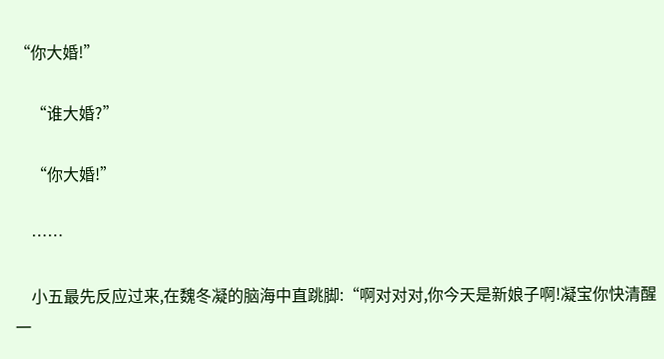“你大婚!”

    “谁大婚?”

    “你大婚!”

    ……

    小五最先反应过来,在魏冬凝的脑海中直跳脚:“啊对对对,你今天是新娘子啊!凝宝你快清醒一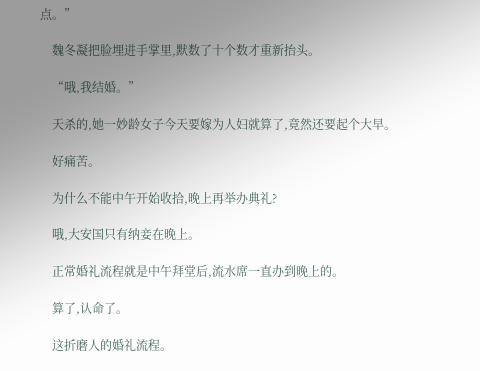点。”

    魏冬凝把脸埋进手掌里,默数了十个数才重新抬头。

    “哦,我结婚。”

    天杀的,她一妙龄女子今天要嫁为人妇就算了,竟然还要起个大早。

    好痛苦。

    为什么不能中午开始收拾,晚上再举办典礼?

    哦,大安国只有纳妾在晚上。

    正常婚礼流程就是中午拜堂后,流水席一直办到晚上的。

    算了,认命了。

    这折磨人的婚礼流程。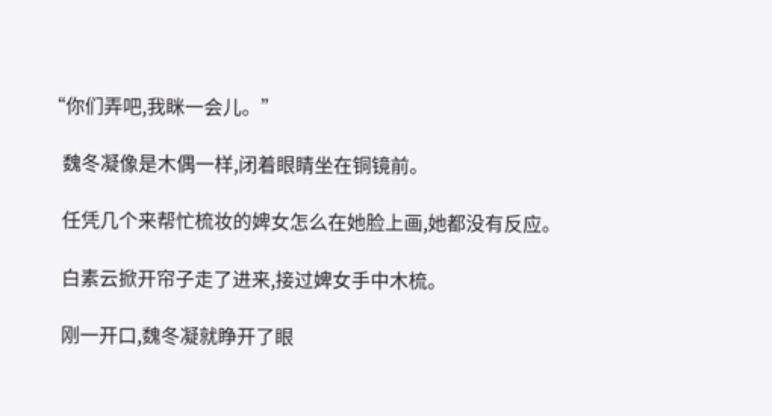“你们弄吧,我眯一会儿。”

    魏冬凝像是木偶一样,闭着眼睛坐在铜镜前。

    任凭几个来帮忙梳妆的婢女怎么在她脸上画,她都没有反应。

    白素云掀开帘子走了进来,接过婢女手中木梳。

    刚一开口,魏冬凝就睁开了眼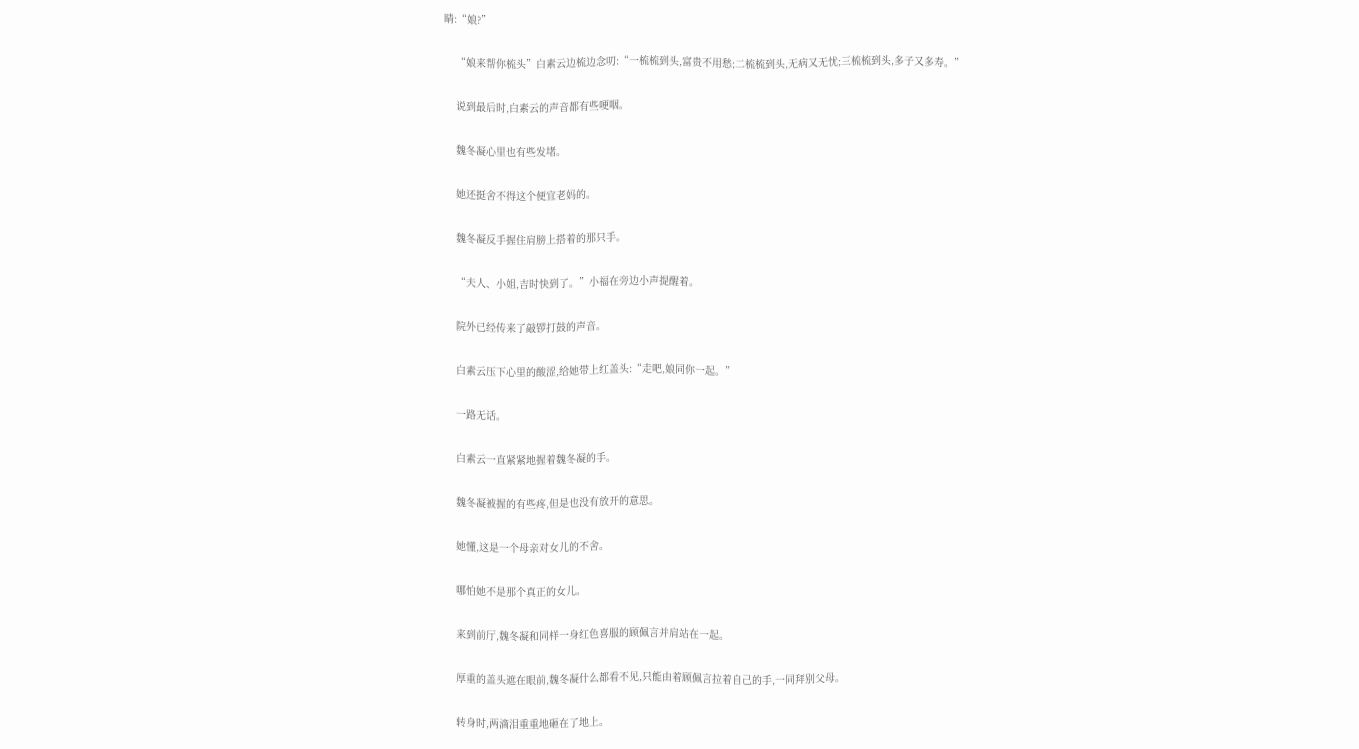睛:“娘?”

    “娘来帮你梳头”白素云边梳边念叨:“一梳梳到头,富贵不用愁;二梳梳到头,无病又无忧;三梳梳到头,多子又多寿。”

    说到最后时,白素云的声音都有些哽咽。

    魏冬凝心里也有些发堵。

    她还挺舍不得这个便宜老妈的。

    魏冬凝反手握住肩膀上搭着的那只手。

    “夫人、小姐,吉时快到了。”小福在旁边小声提醒着。

    院外已经传来了敲锣打鼓的声音。

    白素云压下心里的酸涩,给她带上红盖头:“走吧,娘同你一起。”

    一路无话。

    白素云一直紧紧地握着魏冬凝的手。

    魏冬凝被握的有些疼,但是也没有放开的意思。

    她懂,这是一个母亲对女儿的不舍。

    哪怕她不是那个真正的女儿。

    来到前厅,魏冬凝和同样一身红色喜服的顾佩言并肩站在一起。

    厚重的盖头遮在眼前,魏冬凝什么都看不见,只能由着顾佩言拉着自己的手,一同拜别父母。

    转身时,两滴泪重重地砸在了地上。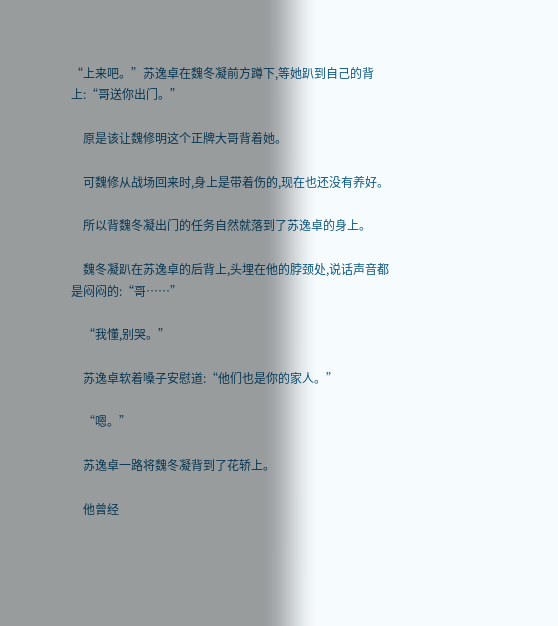“上来吧。”苏逸卓在魏冬凝前方蹲下,等她趴到自己的背上:“哥送你出门。”

    原是该让魏修明这个正牌大哥背着她。

    可魏修从战场回来时,身上是带着伤的,现在也还没有养好。

    所以背魏冬凝出门的任务自然就落到了苏逸卓的身上。

    魏冬凝趴在苏逸卓的后背上,头埋在他的脖颈处,说话声音都是闷闷的:“哥……”

    “我懂,别哭。”

    苏逸卓软着嗓子安慰道:“他们也是你的家人。”

    “嗯。”

    苏逸卓一路将魏冬凝背到了花轿上。

    他曾经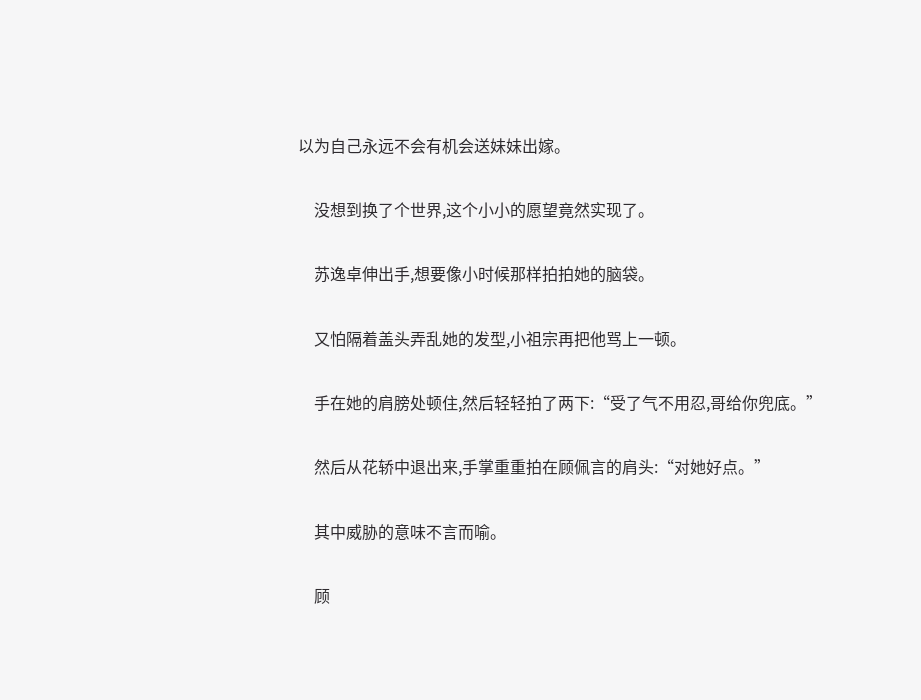以为自己永远不会有机会送妹妹出嫁。

    没想到换了个世界,这个小小的愿望竟然实现了。

    苏逸卓伸出手,想要像小时候那样拍拍她的脑袋。

    又怕隔着盖头弄乱她的发型,小祖宗再把他骂上一顿。

    手在她的肩膀处顿住,然后轻轻拍了两下:“受了气不用忍,哥给你兜底。”

    然后从花轿中退出来,手掌重重拍在顾佩言的肩头:“对她好点。”

    其中威胁的意味不言而喻。

    顾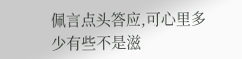佩言点头答应,可心里多少有些不是滋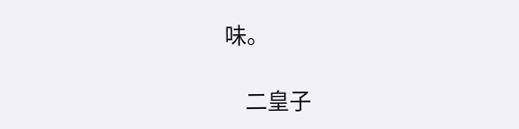味。

    二皇子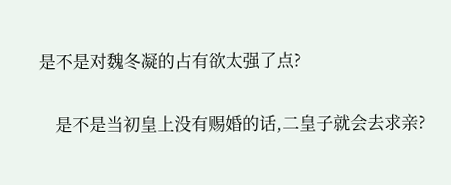是不是对魏冬凝的占有欲太强了点?

    是不是当初皇上没有赐婚的话,二皇子就会去求亲?